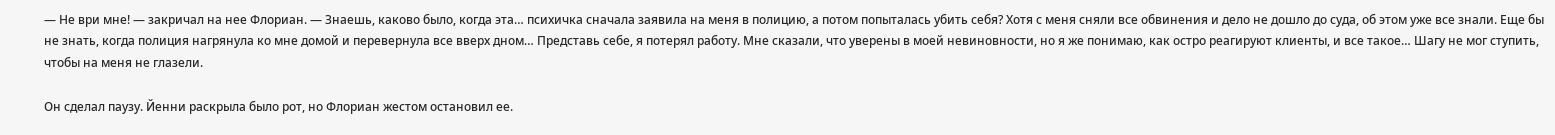— Не ври мне! — закричал на нее Флориан. — Знаешь, каково было, когда эта… психичка сначала заявила на меня в полицию, а потом попыталась убить себя? Хотя с меня сняли все обвинения и дело не дошло до суда, об этом уже все знали. Еще бы не знать, когда полиция нагрянула ко мне домой и перевернула все вверх дном… Представь себе, я потерял работу. Мне сказали, что уверены в моей невиновности, но я же понимаю, как остро реагируют клиенты, и все такое… Шагу не мог ступить, чтобы на меня не глазели.

Он сделал паузу. Йенни раскрыла было рот, но Флориан жестом остановил ее.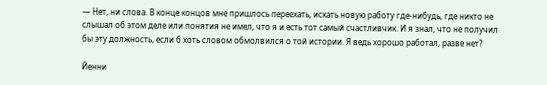— Нет, ни слова. В конце концов мне пришлось переехать, искать новую работу где-нибудь, где никто не слышал об этом деле или понятия не имел, что я и есть тот самый счастливчик. И я знал, что не получил бы эту должность, если б хоть словом обмолвился о той истории. Я ведь хорошо работал, разве нет?

Йенни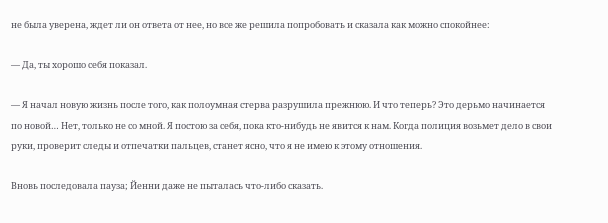не была уверена, ждет ли он ответа от нее, но все же решила попробовать и сказала как можно спокойнее:

— Да, ты хорошо себя показал.

— Я начал новую жизнь после того, как полоумная стерва разрушила прежнюю. И что теперь? Это дерьмо начинается по новой… Нет, только не со мной. Я постою за себя, пока кто-нибудь не явится к нам. Когда полиция возьмет дело в свои руки, проверит следы и отпечатки пальцев, станет ясно, что я не имею к этому отношения.

Вновь последовала пауза; Йенни даже не пыталась что-либо сказать.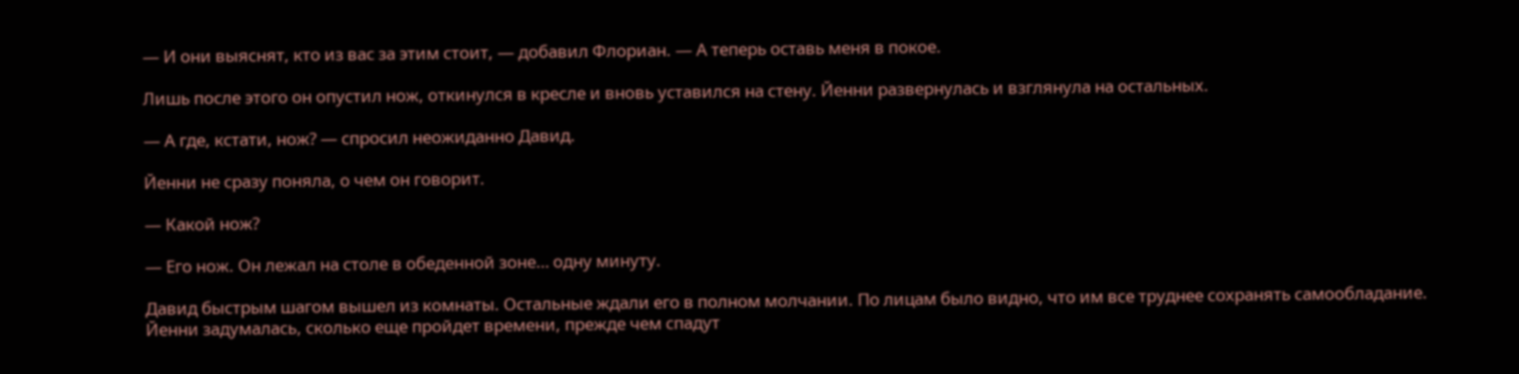— И они выяснят, кто из вас за этим стоит, — добавил Флориан. — А теперь оставь меня в покое.

Лишь после этого он опустил нож, откинулся в кресле и вновь уставился на стену. Йенни развернулась и взглянула на остальных.

— А где, кстати, нож? — спросил неожиданно Давид.

Йенни не сразу поняла, о чем он говорит.

— Какой нож?

— Его нож. Он лежал на столе в обеденной зоне… одну минуту.

Давид быстрым шагом вышел из комнаты. Остальные ждали его в полном молчании. По лицам было видно, что им все труднее сохранять самообладание. Йенни задумалась, сколько еще пройдет времени, прежде чем спадут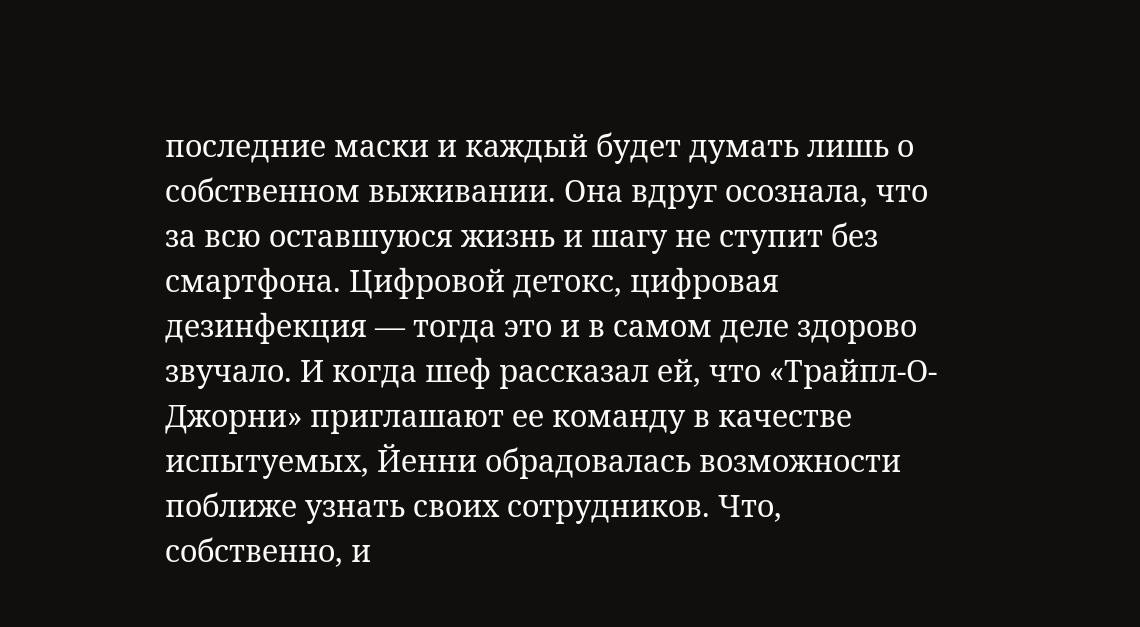последние маски и каждый будет думать лишь о собственном выживании. Она вдруг осознала, что за всю оставшуюся жизнь и шагу не ступит без смартфона. Цифровой детокс, цифровая дезинфекция — тогда это и в самом деле здорово звучало. И когда шеф рассказал ей, что «Трайпл-О-Джорни» приглашают ее команду в качестве испытуемых, Йенни обрадовалась возможности поближе узнать своих сотрудников. Что, собственно, и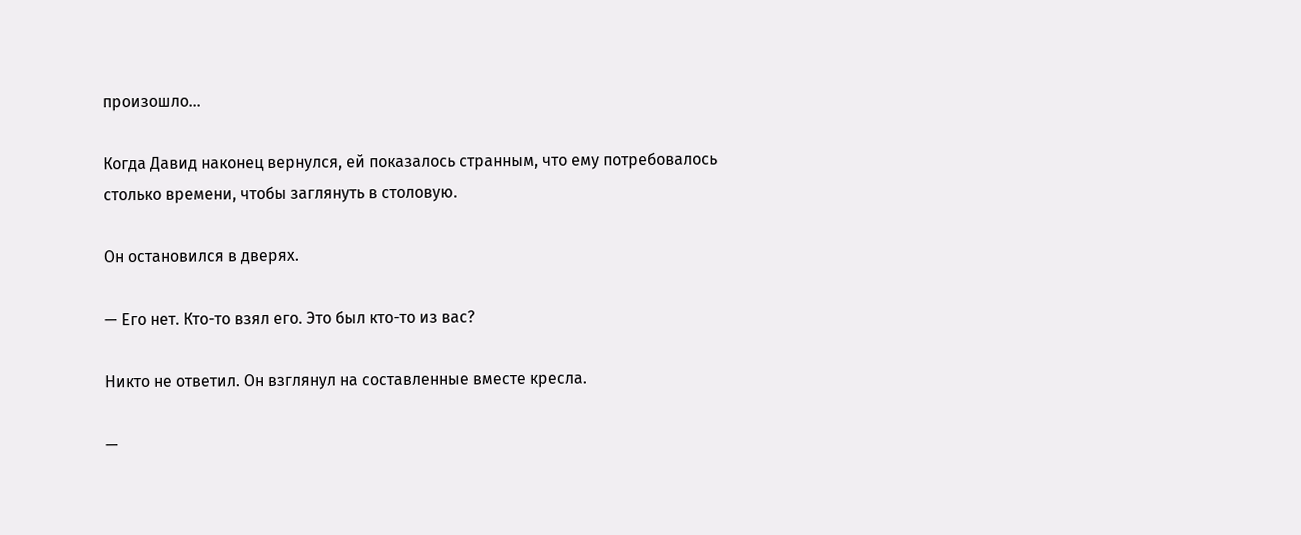произошло…

Когда Давид наконец вернулся, ей показалось странным, что ему потребовалось столько времени, чтобы заглянуть в столовую.

Он остановился в дверях.

— Его нет. Кто-то взял его. Это был кто-то из вас?

Никто не ответил. Он взглянул на составленные вместе кресла.

—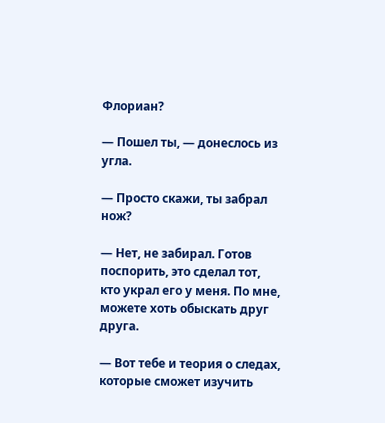Флориан?

— Пошел ты, — донеслось из угла.

— Просто скажи, ты забрал нож?

— Нет, не забирал. Готов поспорить, это сделал тот, кто украл его у меня. По мне, можете хоть обыскать друг друга.

— Вот тебе и теория о следах, которые сможет изучить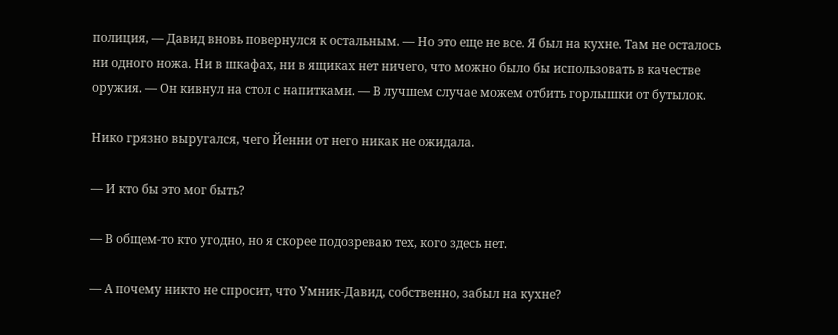полиция, — Давид вновь повернулся к остальным. — Но это еще не все. Я был на кухне. Там не осталось ни одного ножа. Ни в шкафах, ни в ящиках нет ничего, что можно было бы использовать в качестве оружия. — Он кивнул на стол с напитками. — В лучшем случае можем отбить горлышки от бутылок.

Нико грязно выругался, чего Йенни от него никак не ожидала.

— И кто бы это мог быть?

— В общем-то кто угодно, но я скорее подозреваю тех, кого здесь нет.

— А почему никто не спросит, что Умник-Давид, собственно, забыл на кухне?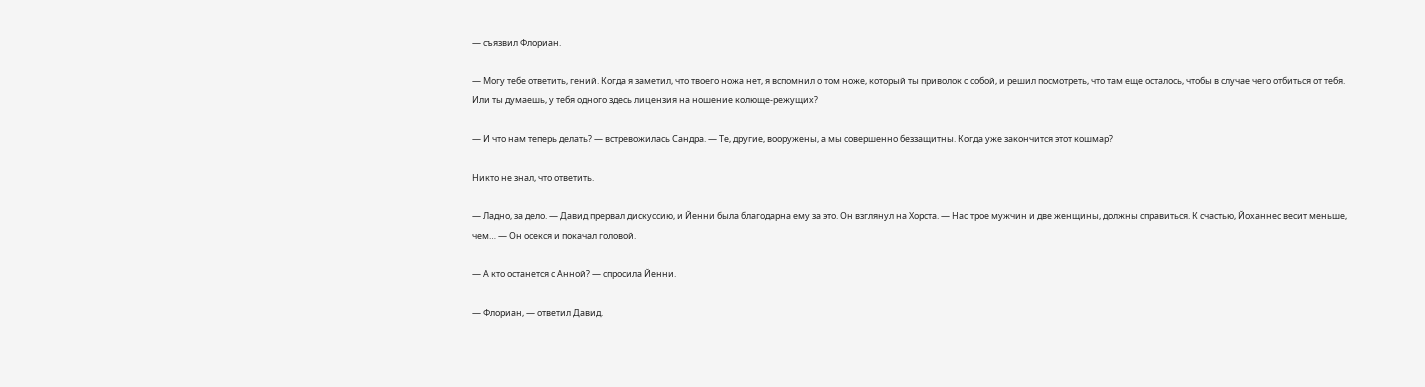— съязвил Флориан.

— Могу тебе ответить, гений. Когда я заметил, что твоего ножа нет, я вспомнил о том ноже, который ты приволок с собой, и решил посмотреть, что там еще осталось, чтобы в случае чего отбиться от тебя. Или ты думаешь, у тебя одного здесь лицензия на ношение колюще-режущих?

— И что нам теперь делать? — встревожилась Сандра. — Те, другие, вооружены, а мы совершенно беззащитны. Когда уже закончится этот кошмар?

Никто не знал, что ответить.

— Ладно, за дело. — Давид прервал дискуссию, и Йенни была благодарна ему за это. Он взглянул на Хорста. — Нас трое мужчин и две женщины, должны справиться. К счастью, Йоханнес весит меньше, чем… — Он осекся и покачал головой.

— А кто останется с Анной? — спросила Йенни.

— Флориан, — ответил Давид.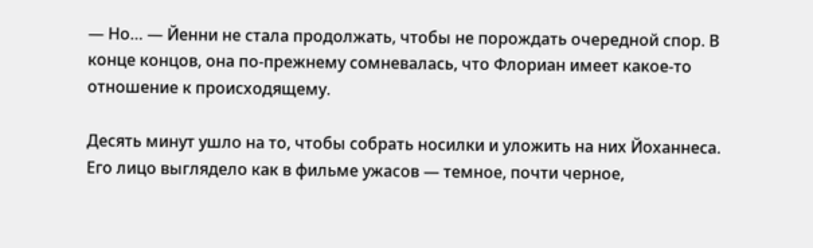— Но… — Йенни не стала продолжать, чтобы не порождать очередной спор. В конце концов, она по-прежнему сомневалась, что Флориан имеет какое-то отношение к происходящему.

Десять минут ушло на то, чтобы собрать носилки и уложить на них Йоханнеса. Его лицо выглядело как в фильме ужасов — темное, почти черное,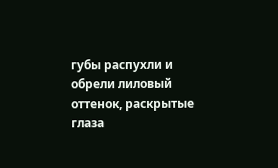губы распухли и обрели лиловый оттенок, раскрытые глаза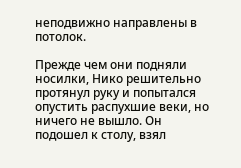неподвижно направлены в потолок.

Прежде чем они подняли носилки, Нико решительно протянул руку и попытался опустить распухшие веки, но ничего не вышло. Он подошел к столу, взял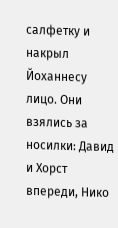салфетку и накрыл Йоханнесу лицо. Они взялись за носилки: Давид и Хорст впереди, Нико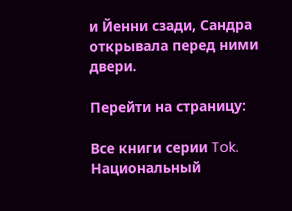и Йенни сзади, Сандра открывала перед ними двери.

Перейти на страницу:

Все книги серии Tok. Национальный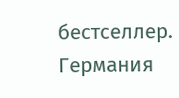бестселлер. Германия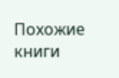Похожие книги